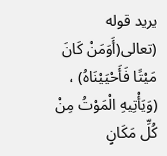يريد قوله (تعالى(أَوَمَنْ كَانَ مَيْتًا فَأَحْيَيْنَاهُ) ، (وَيَأْتِيهِ الْمَوْتُ مِنْ كُلِّ مَكَانٍ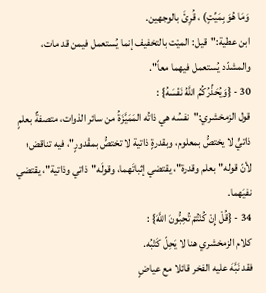وَمَا هُوَ بِمَيِّتٍ) ، قُرِئَ بالوجهين.
ابن عطية:"قيل: الميْت بالتخفيف إنما يُستعمل فيمن قد مات، والمشدّد يُستعمل فيهما معاً".
30 - {وَيُحَذِّرُكُمُ اللَّهُ نَفْسَهُ} :
قول الزمخشري:"نفسُه هي ذاتُه المَمَيَّزَةُ من سائر الذوات، متصفةٌ بعلمٍ ذاتيٍّ لا يختصُّ بمعلوم، وبقدرةٍ ذاتية لا تختصُّ بمقْدورٍ"، فيه تناقض؛ لأنّ قوله"بعلم وقدرة"، يقتضي إثباتَهما، وقولَه"ذاتي وذاتية"، يقتضي نفيَهما.
34 - {قُلْ إِنْ كُنْتُمْ تُحِبُّونَ اللَّهَ} :
كلام الزمخشري هنا لا يَحِلّ كَتْبُه.
فقد نَبَّهَ عليه الفخر قائلا مع عياضٍ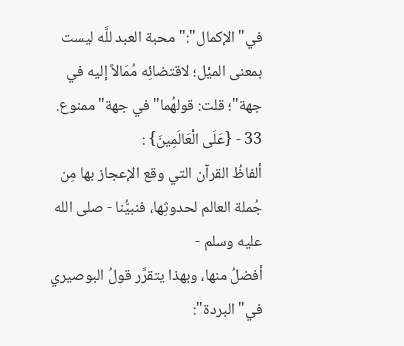في"الإكمال":"محبة العبد للَّه ليست بمعنى الميْل؛ لاقتضائِه مُمَالاً إليه في جهة"؛ قلت: قولهُما"في جهة"ممنوع.
33 - {عَلَى الْعَالَمِينَ} :
ألفاظُ القرآن التي وقع الإعجاز بها مِن جُملة العالم لحدوثِها، فنبيُّنا - صلى الله عليه وسلم -
أفضلُ منها، وبهذا يتقرَّر قولُ البوصيري في"البردة":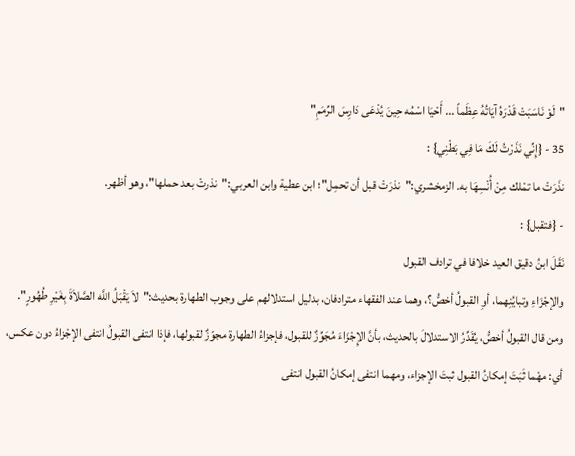"لَوْ نَاسَبَتْ قَدْرَهُ آيَاتُهُ عِظَماً ... أَحْيَا اسْمُه حِينَ يُدْعَى دَارِسَ الرِّمَمِ"
35 - {إِنِّي نَذَرْتُ لَكَ مَا فِي بَطْنِي} :
نذَرَتْ ما تمْلك مِنْ أُنْسِهَا به. الزمخشري:"نذرَتْ قبل أن تحمِل"؛ ابن عطية وابن العربي:"نذرتْ بعد حملها"، وهو أظهر.
- {فتقبل} :
نَقَلَ ابنُ دقيق العيد خلافا في ترادف القبول
والإجْزَاءِ وتبايُنِهما، أوِ القبولُ أخصُّ؟، وهما عند الفقهاء مترادفان، بدليل استدلالهم على وجوب الطهارة بحديث:"لاَ يَقْبَلُ اللَّه الصَّلاَةَ بِغَيْرِ طُهُورٍ".
ومن قال القبولُ أخصُّ، يُقَدِّرُ الاستدلالَ بالحديث، بأنَّ الإِجْزَاءَ مُجَوِّزٌ للقبول، فإجزاءُ الطهارة مجوّزٌ لقبولها، فإذا انتفى القبولُ انتفى الإجْزاءُ دون عكس، أي: مهْما ثَبَتَ إمكانُ القبول ثبتَ الإجزاء، ومهما انتفى إمكانُ القبول انتفى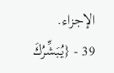الإجزاء.
39 - {يُبَشِّرُكَ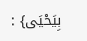بِيَحْيَى} :